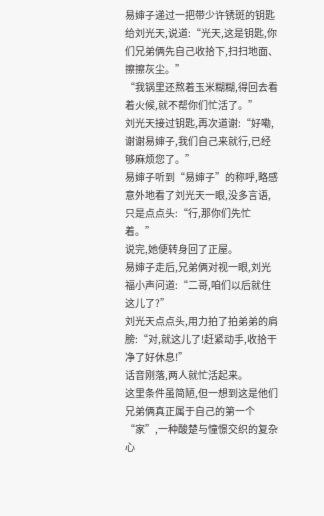易婶子递过一把带少许锈斑的钥匙给刘光天,说道:“光天,这是钥匙,你们兄弟俩先自己收拾下,扫扫地面、擦擦灰尘。”
“我锅里还熬着玉米糊糊,得回去看着火候,就不帮你们忙活了。”
刘光天接过钥匙,再次道谢:“好嘞,谢谢易婶子,我们自己来就行,已经够麻烦您了。”
易婶子听到“易婶子”的称呼,略感意外地看了刘光天一眼,没多言语,只是点点头:“行,那你们先忙着。”
说完,她便转身回了正屋。
易婶子走后,兄弟俩对视一眼,刘光福小声问道:“二哥,咱们以后就住这儿了?”
刘光天点点头,用力拍了拍弟弟的肩膀:“对,就这儿了!赶紧动手,收拾干净了好休息!”
话音刚落,两人就忙活起来。
这里条件虽简陋,但一想到这是他们兄弟俩真正属于自己的第一个“家”,一种酸楚与憧憬交织的复杂心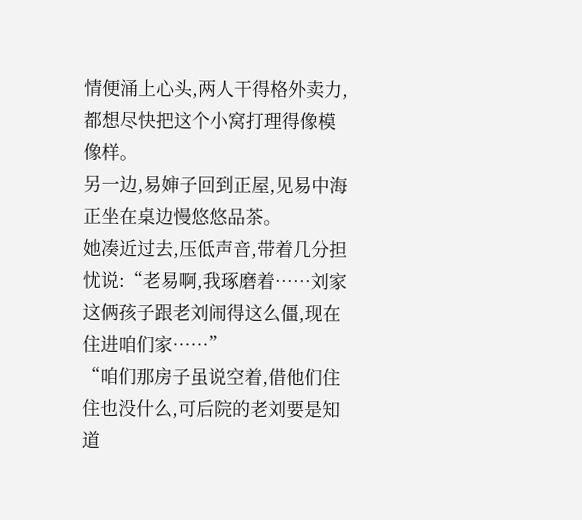情便涌上心头,两人干得格外卖力,都想尽快把这个小窝打理得像模像样。
另一边,易婶子回到正屋,见易中海正坐在桌边慢悠悠品茶。
她凑近过去,压低声音,带着几分担忧说:“老易啊,我琢磨着……刘家这俩孩子跟老刘闹得这么僵,现在住进咱们家……”
“咱们那房子虽说空着,借他们住住也没什么,可后院的老刘要是知道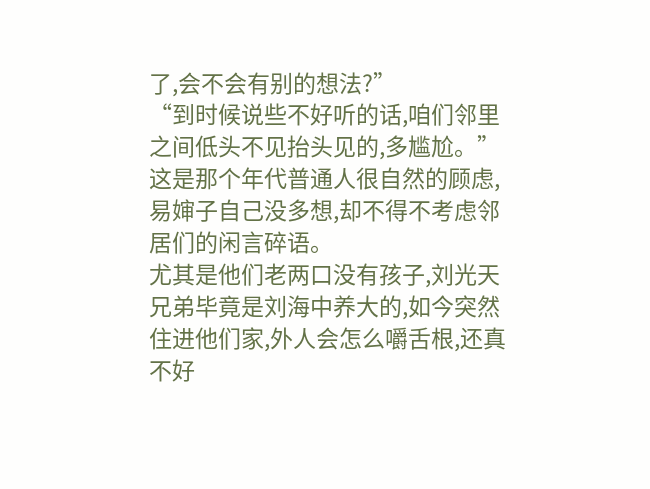了,会不会有别的想法?”
“到时候说些不好听的话,咱们邻里之间低头不见抬头见的,多尴尬。”
这是那个年代普通人很自然的顾虑,易婶子自己没多想,却不得不考虑邻居们的闲言碎语。
尤其是他们老两口没有孩子,刘光天兄弟毕竟是刘海中养大的,如今突然住进他们家,外人会怎么嚼舌根,还真不好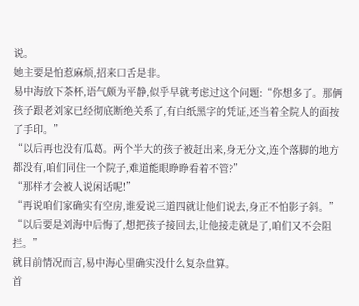说。
她主要是怕惹麻烦,招来口舌是非。
易中海放下茶杯,语气颇为平静,似乎早就考虑过这个问题:“你想多了。那俩孩子跟老刘家已经彻底断绝关系了,有白纸黑字的凭证,还当着全院人的面按了手印。”
“以后再也没有瓜葛。两个半大的孩子被赶出来,身无分文,连个落脚的地方都没有,咱们同住一个院子,难道能眼睁睁看着不管?”
“那样才会被人说闲话呢!”
“再说咱们家确实有空房,谁爱说三道四就让他们说去,身正不怕影子斜。”
“以后要是刘海中后悔了,想把孩子接回去,让他接走就是了,咱们又不会阻拦。”
就目前情况而言,易中海心里确实没什么复杂盘算。
首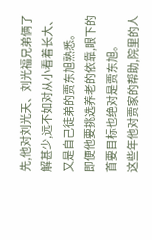先,他对刘光天、刘光福兄弟俩了解甚少,远不如对从小看着长大、又是自己徒弟的贾东旭熟悉。
即便他要挑选养老的依靠,眼下的首要目标也绝对是贾东旭。
这些年他对贾家的帮助,院里的人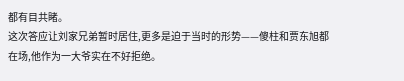都有目共睹。
这次答应让刘家兄弟暂时居住,更多是迫于当时的形势——傻柱和贾东旭都在场,他作为一大爷实在不好拒绝。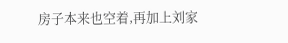房子本来也空着,再加上刘家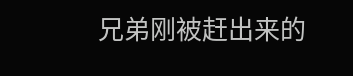兄弟刚被赶出来的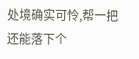处境确实可怜,帮一把还能落下个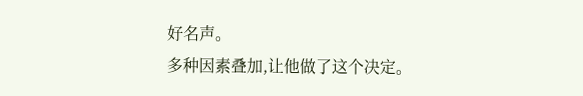好名声。
多种因素叠加,让他做了这个决定。